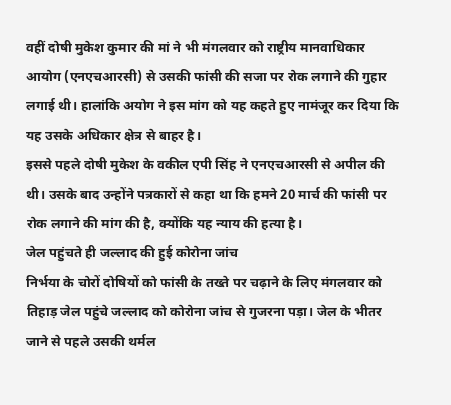वहीं दोषी मुकेश कुमार की मां ने भी मंगलवार को राष्ट्रीय मानवाधिकार आयोग (एनएचआरसी) से उसकी फांसी की सजा पर रोक लगाने की गुहार लगाई थी। हालांकि अयोग ने इस मांग को यह कहते हुए नामंजूर कर दिया कि यह उसके अधिकार क्षेत्र से बाहर है।
इससे पहले दोषी मुकेश के वकील एपी सिंह ने एनएचआरसी से अपील की थी। उसके बाद उन्होंने पत्रकारों से कहा था कि हमने 20 मार्च की फांसी पर रोक लगाने की मांग की है, क्योंकि यह न्याय की हत्या है।
जेल पहुंचते ही जल्लाद की हुई कोरोना जांच
निर्भया के चोरों दोषियों को फांसी के तख्ते पर चढ़ाने के लिए मंगलवार को तिहाड़ जेल पहुंचे जल्लाद को कोरोना जांच से गुजरना पड़ा। जेल के भीतर जाने से पहले उसकी थर्मल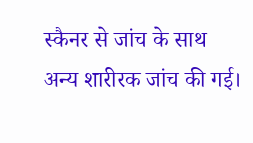स्कैनर से जांच के साथ अन्य शारीरक जांच की गई।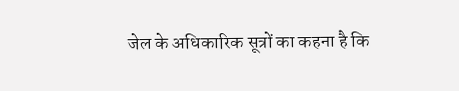जेल के अधिकारिक सूत्रों का कहना है कि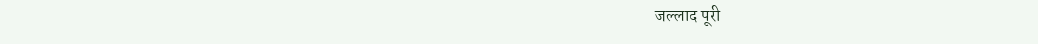जल्लाद पूरी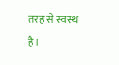तरह से स्वस्थ है।